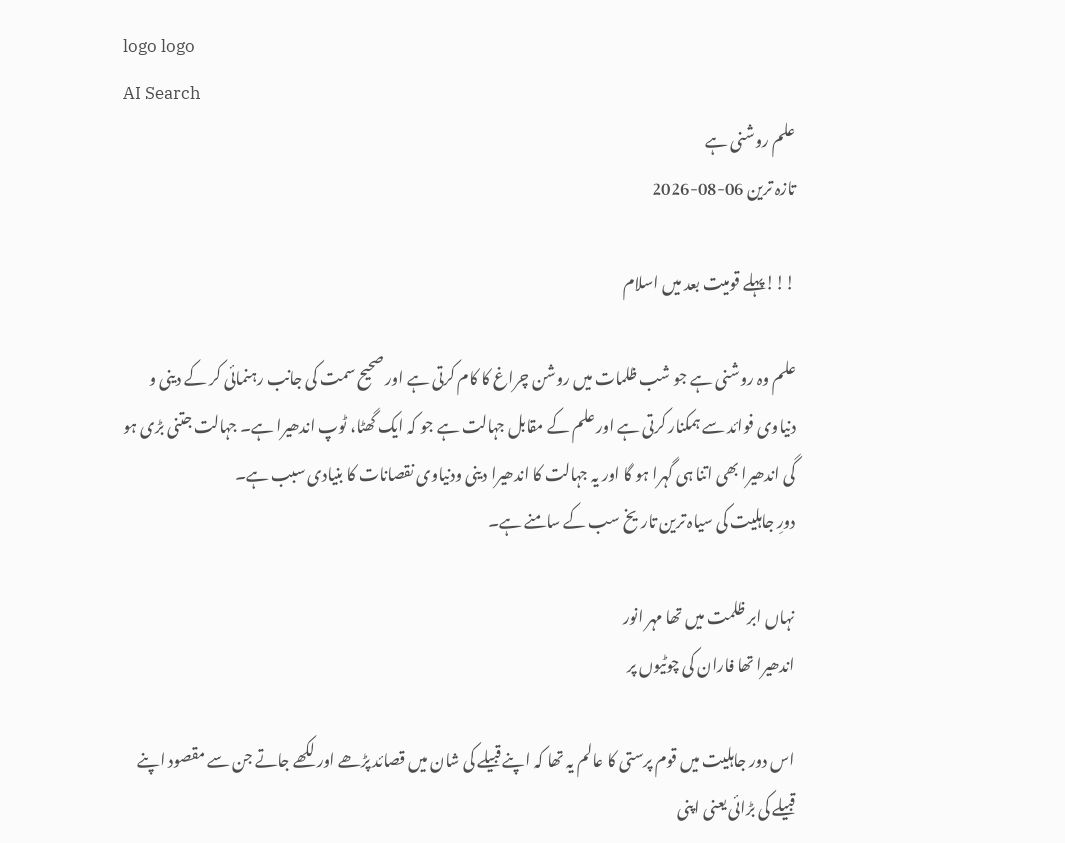logo logo
AI Search
علم روشنی ہے
تازہ ترین 06-08-2026

!!!پہلے قومیت بعد میں اسلام

علم وہ روشنی ہے جو شب ظلمات میں روشن چراغ کا کام کرتی ہے اور صحیح سمت کی جانب رہنمائی کر کے دینی و دنیاوی فوائد سے ہمکنار کرتی ہے اور علم کے مقابل جہالت ہے جو کہ ایک گھٹا، ٹوپ اندھیرا ہے۔ جہالت جتنی بڑی ہو گی اندھیرا بھی اتنا ہی گہرا ہو گا اور یہ جہالت کا اندھیرا دینی ودنیاوی نقصانات کا بنیادی سبب ہے۔
دورِ جاہلیت کی سیاہ ترین تاریخ سب کے سامنے ہے۔

نہاں ابر ظلمت میں تھا مہر انور
اندھیرا تھا فاران کی چوٹیوں پر

اس دور جاہلیت میں قوم پرستی کا عالم یہ تھا کہ اپنے قبیلے کی شان میں قصائد پڑھے اور لکھے جاتے جن سے مقصود اپنے قبیلے کی بڑائی یعنی اپنی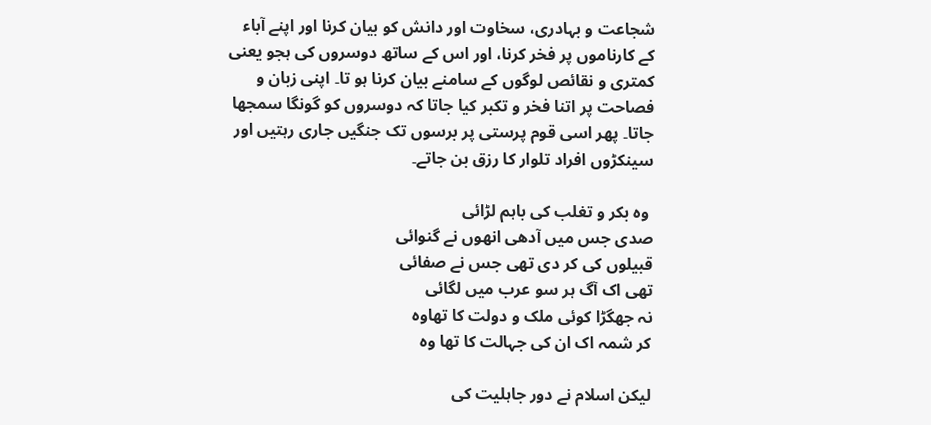شجاعت و بہادری، سخاوت اور دانش کو بیان کرنا اور اپنے آباء کے کارناموں پر فخر کرنا، اور اس کے ساتھ دوسروں کی ہجو یعنی کمتری و نقائص لوگوں کے سامنے بیان کرنا ہو تا۔ اپنی زبان و فصاحت پر اتنا فخر و تکبر کیا جاتا کہ دوسروں کو گونگا سمجھا جاتا۔ پھر اسی قوم پرستی پر برسوں تک جنگیں جاری رہتیں اور سینکڑوں افراد تلوار کا رزق بن جاتے۔

 وہ بکر و تغلب کی باہم لڑائی
صدی جس میں آدھی انھوں نے گنوائی
قبیلوں کی کر دی تھی جس نے صفائی
تھی اک آگ ہر سو عرب میں لگائی
نہ جھگڑا کوئی ملک و دولت کا تھاوہ
کر شمہ اک ان کی جہالت کا تھا وہ

لیکن اسلام نے دور جاہلیت کی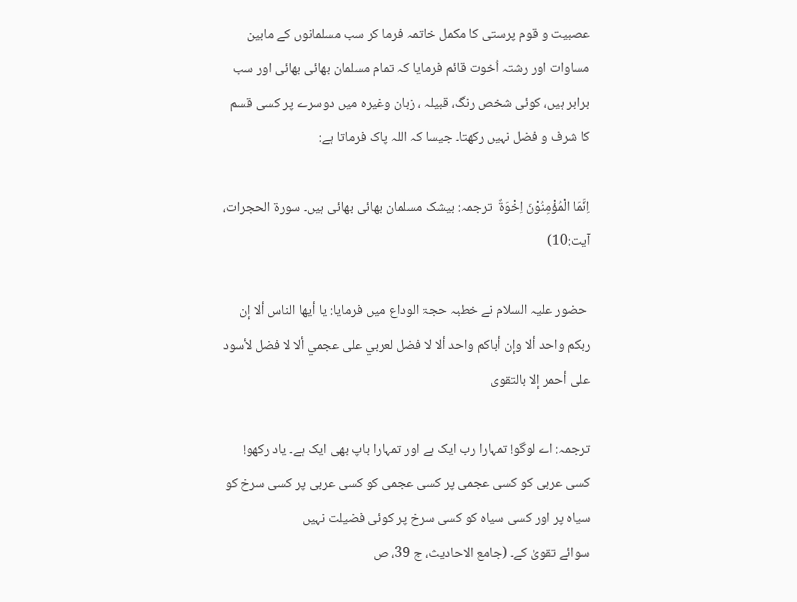عصبیت و قوم پرستی کا مکمل خاتمہ فرما کر سب مسلمانوں کے مابین مساوات اور رشتہ اُخوت قائم فرمایا کہ تمام مسلمان بھائی بھائی اور سب برابر ہیں، کوئی شخص رنگ، قبیلہ ، زبان وغیرہ میں دوسرے پر کسی قسم کا شرف و فضل نہیں رکھتا۔ جیسا کہ اللہ پاک فرماتا ہے:

اِنَّمَا الْمُؤْمِنُوْنَ اِخْوَةٌ  ترجمہ: بیشک مسلمان بھائی بھائی ہیں۔ سورۃ الحجرات، آیت:10)

 حضور علیہ السلام نے خطبہ حجۃ الوداع میں فرمایا: يا أيها الناس ألا إن ربكم واحد ألا وإن أباكم واحد ألا لا فضل لعربي على عجمي ألا لا فضل لأسود على أحمر إلا بالتقوى

ترجمہ: اے لوگو! تمہارا رب ایک ہے اور تمہارا باپ بھی ایک ہے۔ یاد رکھو! کسی عربی کو کسی عجمی پر کسی عجمی کو کسی عربی پر کسی سرخ کو سیاہ پر اور کسی سیاہ کو کسی سرخ پر کوئی فضیلت نہیں
سوائے تقویٰ کے۔ (جامع الاحادیث، ج 39، ص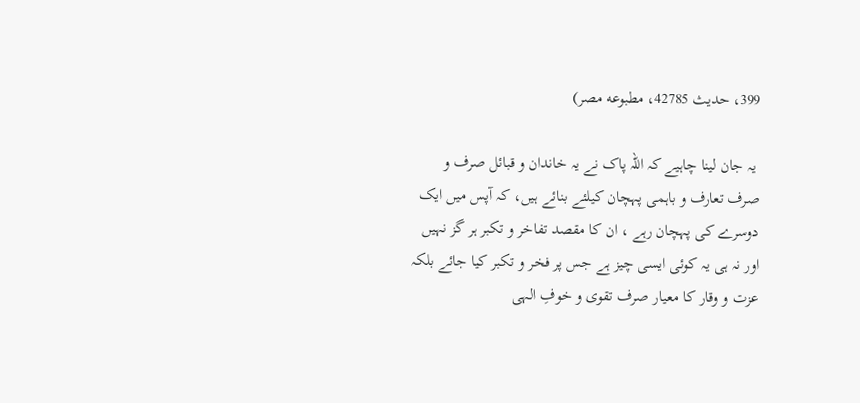399، حدیث 42785، مطبوعه مصر)

 یہ جان لینا چاہیے کہ اللہ پاک نے یہ خاندان و قبائل صرف و صرف تعارف و باہمی پہچان کیلئے بنائے ہیں، کہ آپس میں ایک دوسرے کی پہچان رہے ، ان کا مقصد تفاخر و تکبر ہر گز نہیں اور نہ ہی یہ کوئی ایسی چیز ہے جس پر فخر و تکبر کیا جائے بلکہ عزت و وقار کا معیار صرف تقوی و خوفِ الہی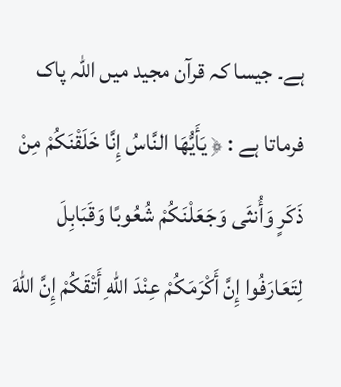ہے۔ جیسا کہ قرآن مجید میں اللہ پاک فرماتا ہے : ﴿ يَأَيُّهَا النَّاسُ إِنَّا خَلَقْنَكُمْ مِنْ ذَكَرٍ وَأُنثَى وَجَعَلْنَكُمْ شُعُوبًا وَقَبَابِلَ لِتَعَارَفُوا إِنَّ أَكْرَمَكُمْ عِنْدَ اللهِ أَتْقَكُمْ إِنَّ اللهَ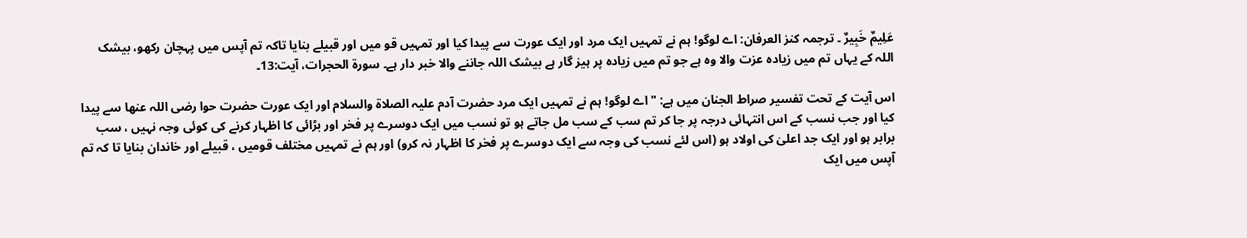عَلِيمٌ خَبِيرٌ ۔ ترجمہ کنز العرفان: اے لوگو! ہم نے تمہیں ایک مرد اور ایک عورت سے پیدا کیا اور تمہیں قو میں اور قبیلے بنایا تاکہ تم آپس میں پہچان رکھو، بیشک اللہ کے یہاں تم میں زیادہ عزت والا وہ ہے جو تم میں زیادہ پر ہیز گار ہے بیشک اللہ جاننے والا خبر دار ہے۔ سورة الحجرات، آیت:13۔

اس آیت کے تحت تفسیر صراط الجنان میں ہے: "اے لوگو! ہم نے تمہیں ایک مرد حضرت آدم علیہ الصلاۃ والسلام اور ایک عورت حضرت حوا رضی اللہ عنھا سے پیدا کیا اور جب نسب کے اس انتہائی درجہ پر جا کر تم سب کے سب مل جاتے ہو تو نسب میں ایک دوسرے پر فخر اور بڑائی کا اظہار کرنے کی کوئی وجہ نہیں ، سب برابر ہو اور ایک جد اعلیٰ کی اولاد ہو (اس لئے نسب کی وجہ سے ایک دوسرے پر فخر کا اظہار نہ کرو) اور ہم نے تمہیں مختلف قومیں ، قبیلے اور خاندان بنایا تا کہ تم آپس میں ایک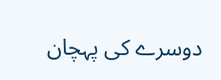دوسرے کی پہچان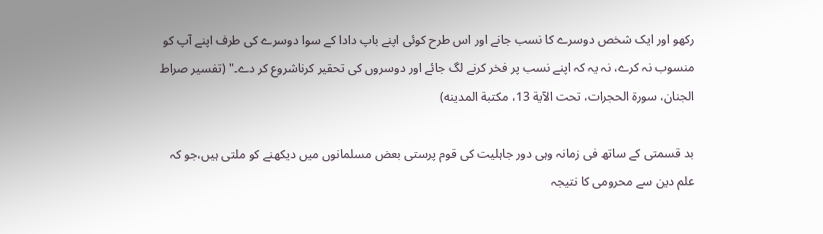رکھو اور ایک شخص دوسرے کا نسب جانے اور اس طرح کوئی اپنے باپ دادا کے سوا دوسرے کی طرف اپنے آپ کو منسوب نہ کرے، نہ یہ کہ اپنے نسب پر فخر کرنے لگ جائے اور دوسروں کی تحقیر کرناشروع کر دے۔" (تفسیر صراط الجنان، سورة الحجرات، تحت الآية 13، مكتبة المدينه)

بد قسمتی کے ساتھ فی زمانہ وہی دور جاہلیت کی قوم پرستی بعض مسلمانوں میں دیکھنے کو ملتی ہیں،جو کہ علم دین سے محرومی کا نتیجہ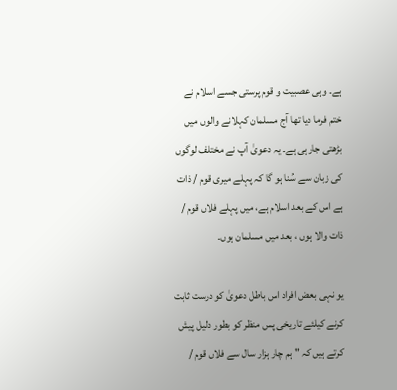ہے۔ وہی عصبیت و قوم پرستی جسے اسلام نے ختم فرما دیا تھا آج مسلمان کہلانے والوں میں بڑھتی جارہی ہے۔ یہ دعویٰ آپ نے مختلف لوگوں کی زبان سے سُنا ہو گا کہ پہلے میری قوم / ذات ہے اس کے بعد اسلام ہے، میں پہلے فلاں قوم / ذات والا ہوں ، بعد میں مسلمان ہوں۔

یو نہی بعض افراد اس باطل دعویٰ کو درست ثابت کرنے کیلئے تاریخی پس منظر کو بطور دلیل پیش کرتے ہیں کہ " ہم چار ہزار سال سے فلاں قوم /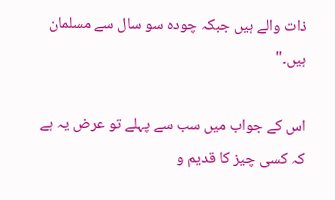ذات والے ہیں جبکہ چودہ سو سال سے مسلمان ہیں۔"

اس کے جواب میں سب سے پہلے تو عرض یہ ہے کہ کسی چیز کا قدیم و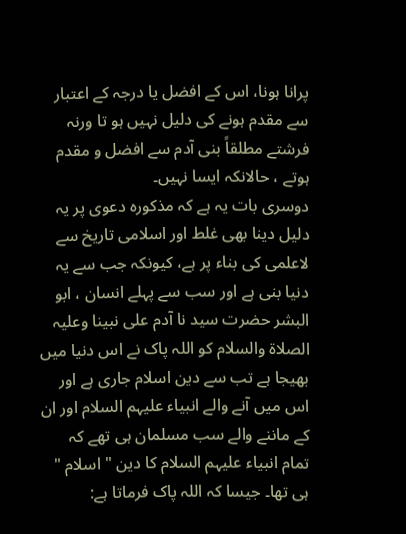پرانا ہونا، اس کے افضل یا درجہ کے اعتبار سے مقدم ہونے کی دلیل نہیں ہو تا ورنہ فرشتے مطلقاً بنی آدم سے افضل و مقدم ہوتے ، حالانکہ ایسا نہیں۔
دوسری بات یہ ہے کہ مذکورہ دعوی پر یہ دلیل دینا بھی غلط اور اسلامی تاریخ سے لاعلمی کی بناء پر ہے، کیونکہ جب سے یہ دنیا بنی ہے اور سب سے پہلے انسان ، ابو البشر حضرت سید نا آدم علی نبینا وعلیہ الصلاۃ والسلام کو اللہ پاک نے اس دنیا میں بھیجا ہے تب سے دین اسلام جاری ہے اور اس میں آنے والے انبیاء علیہم السلام اور ان کے ماننے والے سب مسلمان ہی تھے کہ تمام انبیاء علیہم السلام کا دین " اسلام " ہی تھا۔ جیسا کہ اللہ پاک فرماتا ہے: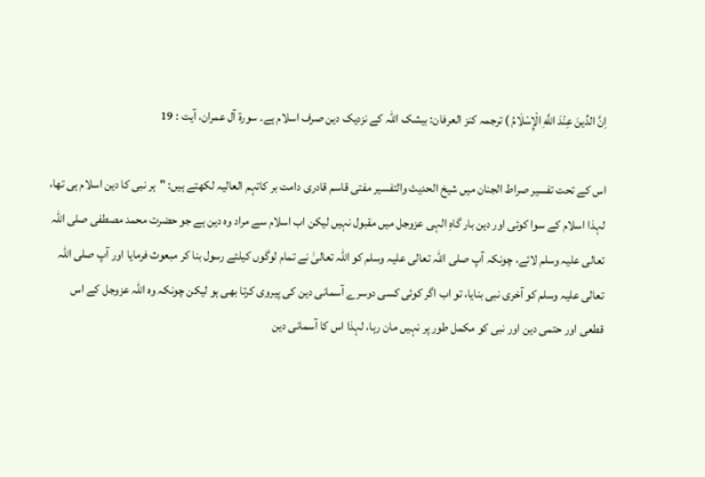اِنَّ الدِّينَ عِنْدَ اللَّهِ الْإِسْلَامُ ) ترجمہ کنز العرفان: بیشک اللہ کے نزدیک دین صرف اسلام ہے۔ سورة آل عمران، آیت : 19

اس کے تحت تفسیر صراط الجنان میں شیخ الحدیث والتفسیر مفتی قاسم قادری دامت بر کاتہم العالیہ لکھتے ہیں: "ہر نبی کا دین اسلام ہی تھا، لہذا اسلام کے سوا کوئی اور دین بار گاہِ الہی عزوجل میں مقبول نہیں لیکن اب اسلام سے مراد وہ دین ہے جو حضرت محمد مصطفی صلی اللہ تعالی علیہ وسلم لائے، چونکہ آپ صلی اللہ تعالی علیہ وسلم کو اللہ تعالیٰ نے تمام لوگوں کیلئے رسول بنا کر مبعوث فرمایا اور آپ صلی اللہ تعالی علیہ وسلم کو آخری نبی بنایا، تو اب اگر کوئی کسی دوسرے آسمانی دین کی پیروی کرتا بھی ہو لیکن چونکہ وہ اللہ عزوجل کے اس قطعی اور حتمی دین اور نبی کو مکمل طور پر نہیں مان رہا، لہذا اس کا آسمانی دین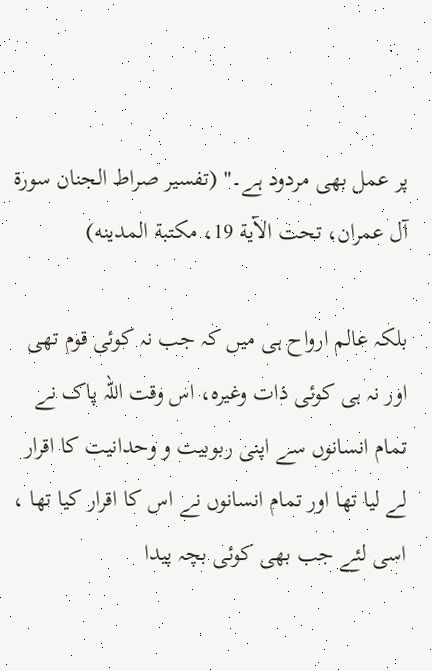پر عمل بھی مردود ہے۔" (تفسیر صراط الجنان سورة آل عمران، تحت الآية 19، مكتبة المدينه)

بلکہ عالم ارواح ہی میں کہ جب نہ کوئی قوم تھی اور نہ ہی کوئی ذات وغیرہ، اس وقت اللہ پاک نے تمام انسانوں سے اپنی ربوبیت و وحدانیت کا اقرار لے لیا تھا اور تمام انسانوں نے اس کا اقرار کیا تھا ، اسی لئے جب بھی کوئی بچہ پیدا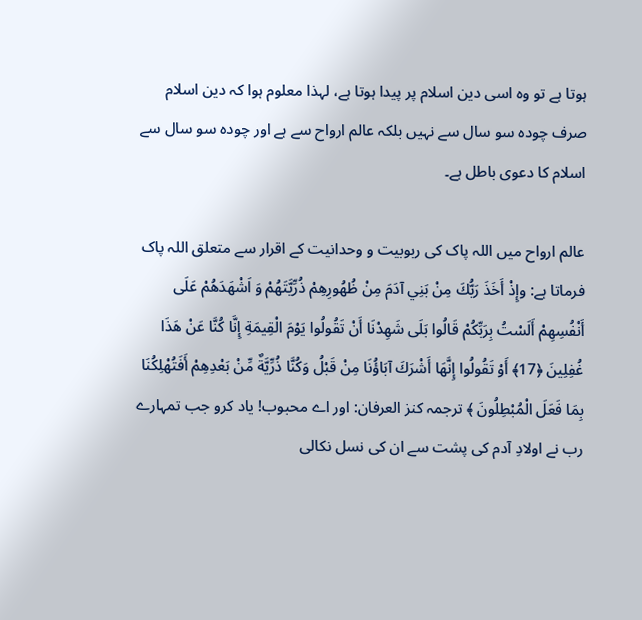ہوتا ہے تو وہ اسی دین اسلام پر پیدا ہوتا ہے، لہذا معلوم ہوا کہ دین اسلام صرف چودہ سو سال سے نہیں بلکہ عالم ارواح سے ہے اور چودہ سو سال سے اسلام کا دعوی باطل ہے۔

عالم ارواح میں اللہ پاک کی ربوبیت و وحدانیت کے اقرار سے متعلق اللہ پاک فرماتا ہے: وإِذْ أَخَذَ رَبُّكَ مِنْ بَنِي آدَمَ مِنْ ظُهُورِهِمْ ذُرِّيَّتَهُمْ وَ اَشْهَدَهُمْ عَلَى أَنْفُسِهِمْ أَلَسْتُ بِرَبِّكُمْ قَالُوا بَلَى شَهِدْنَا أَنْ تَقُولُوا يَوْمَ الْقِيمَةِ إِنَّا كُنَّا عَنْ هَذَا غُفِلِينَ ﴿17﴾ أَوْ تَقُولُوا إِنَّهَا أَشْرَكَ آبَاؤُنَا مِنْ قَبْلُ وَكُنَّا ذُرِّيَّةٌ مِّنْ بَعْدِهِمْ أَفَتُهْلِكُنَا بِمَا فَعَلَ الْمُبْطِلُونَ ﴾ ترجمہ کنز العرفان: اور اے محبوب! یاد کرو جب تمہارے رب نے اولادِ آدم کی پشت سے ان کی نسل نکالی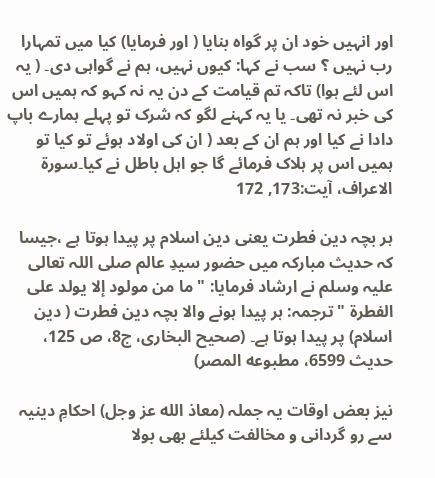اور انہیں خود ان پر گواہ بنایا ( اور فرمایا) کیا میں تمہارا رب نہیں ؟ سب نے کہا: کیوں نہیں، ہم نے گواہی دی۔ ( یہ اس لئے ہوا) تاکہ تم قیامت کے دن یہ نہ کہو کہ ہمیں اس کی خبر نہ تھی۔ یا یہ کہنے لگو کہ شرک تو پہلے ہمارے باپ دادا نے کیا اور ہم ان کے بعد ( ان کی اولاد ہوئے تو کیا تو ہمیں اس پر ہلاک فرمائے گا جو اہل باطل نے کیا۔سورة الاعراف، آیت:173, 172

ہر بچہ دین فطرت یعنی دین اسلام پر پیدا ہوتا ہے ،جیسا کہ حدیث مبارکہ میں حضور سیدِ عالم صلی اللہ تعالی علیہ وسلم نے ارشاد فرمایا: " ما من مولود إلا يولد على الفطرة " ترجمہ: ہر پیدا ہونے والا بچہ دین فطرت ( دین اسلام) پر پیدا ہوتا ہے۔ (صحیح البخاری، ج8، ص 125، حدیث 6599، مطبوعه المصر)

نیز بعض اوقات یہ جملہ (معاذ الله عز وجل) احکامِ دینیہ سے رو گردانی و مخالفت کیلئے بھی بولا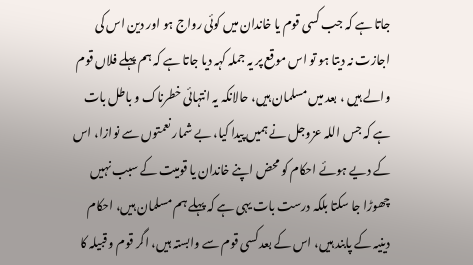جاتا ہے کہ جب کسی قوم یا خاندان میں کوئی رواج ہو اور دین اس کی اجازت نہ دیتا ہو تو اس موقع پر یہ جملہ کہہ دیا جاتا ہے کہ ہم پہلے فلاں قوم والے ہیں ، بعد میں مسلمان ہیں، حالانکہ یہ انتہائی خطرناک و باطل بات ہے کہ جس اللہ عزوجل نے ہمیں پیدا کیا، بے شمار نعمتوں سے نوازا، اس کے دیے ہوئے احکام کو محض اپنے خاندان یا قومیت کے سبب نہیں چھوڑا جا سکتا بلکہ درست بات یہی ہے کہ پہلے ہم مسلمان ہیں، احکام دینیہ کے پابند ہیں، اس کے بعد کسی قوم سے وابستہ ہیں، اگر قوم و قبیلہ کا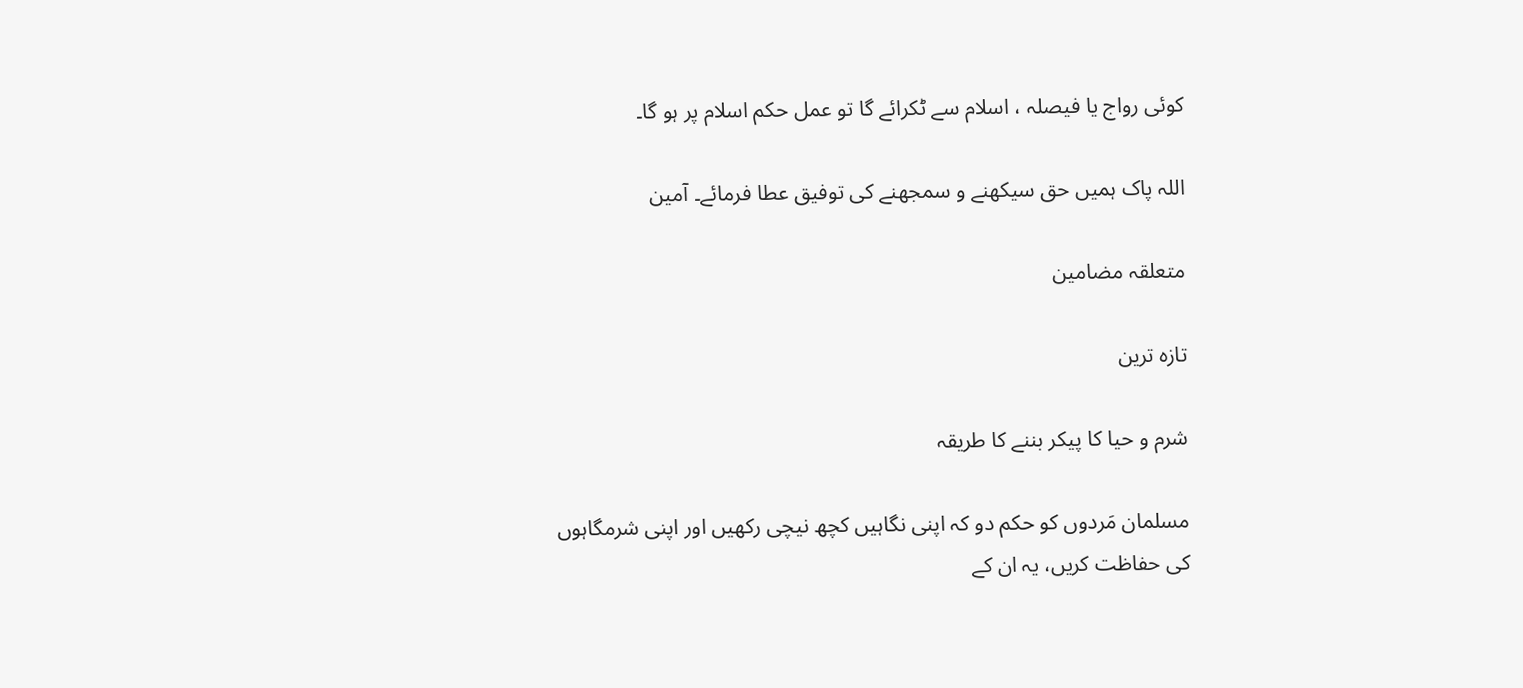کوئی رواج یا فیصلہ ، اسلام سے ٹکرائے گا تو عمل حکم اسلام پر ہو گا۔

اللہ پاک ہمیں حق سیکھنے و سمجھنے کی توفیق عطا فرمائے۔ آمین

متعلقہ مضامین

تازہ ترین

شرم و حیا کا پیکر بننے کا طریقہ

مسلمان مَردوں کو حکم دو کہ اپنی نگاہیں کچھ نیچی رکھیں اور اپنی شرمگاہوں کی حفاظت کریں، یہ ان کے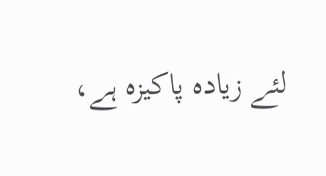لئے زیادہ پاکیزہ ہے،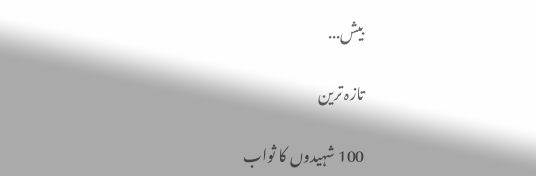بیش...

تازہ ترین

100 شہیدوں کا ثواب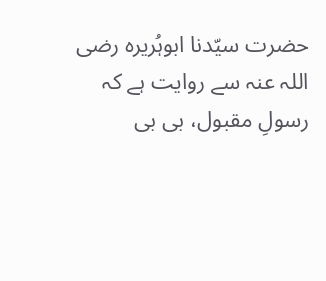حضرت سیّدنا ابوہُریرہ رضی اللہ عنہ سے روایت ہے کہ رسولِ مقبول، بی بی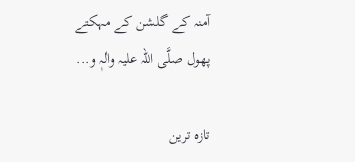آمنہ کے گلشن کے مہکتے پھول صلَّی اللہ علیہ واٰلہٖ و...

تازہ ترین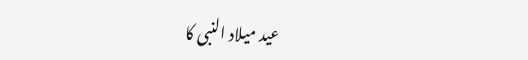عید میلاد النبی کا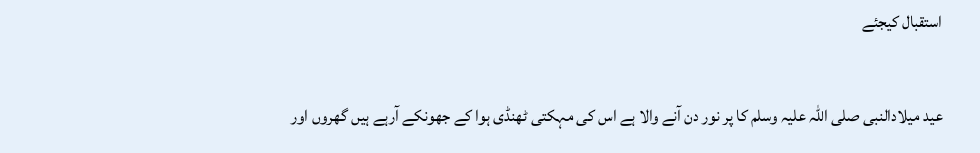استقبال کیجئے

عید میلادالنبی صلی اللہ علیہ وسلم کا پر نور دن آنے والا ہے اس کی مہکتی ٹھنڈی ہوا کے جھونکے آرہے ہیں گھروں اور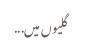گلیوں میں...